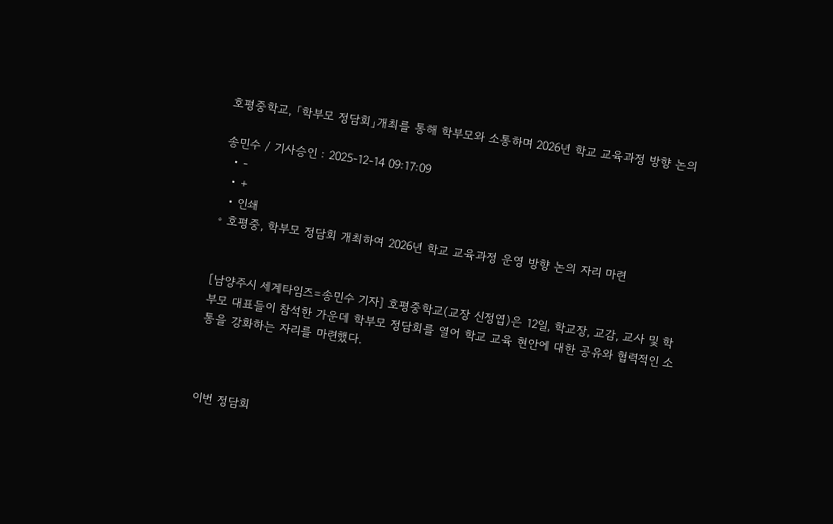호평중학교, 「학부모 정담회」개최를 통해 학부모와 소통하며 2026년 학교 교육과정 방향 논의

송민수 / 기사승인 : 2025-12-14 09:17:09
  • -
  • +
  • 인쇄
◦ 호평중, 학부모 정담회 개최하여 2026년 학교 교육과정 운영 방향 논의 자리 마련


[남양주시 세계타임즈=송민수 기자] 호평중학교(교장 신정엽)은 12일, 학교장, 교감, 교사 및 학부모 대표들이 참석한 가운데 학부모 정담회를 열어 학교 교육 현안에 대한 공유와 협력적인 소통을 강화하는 자리를 마련했다.



이번 정담회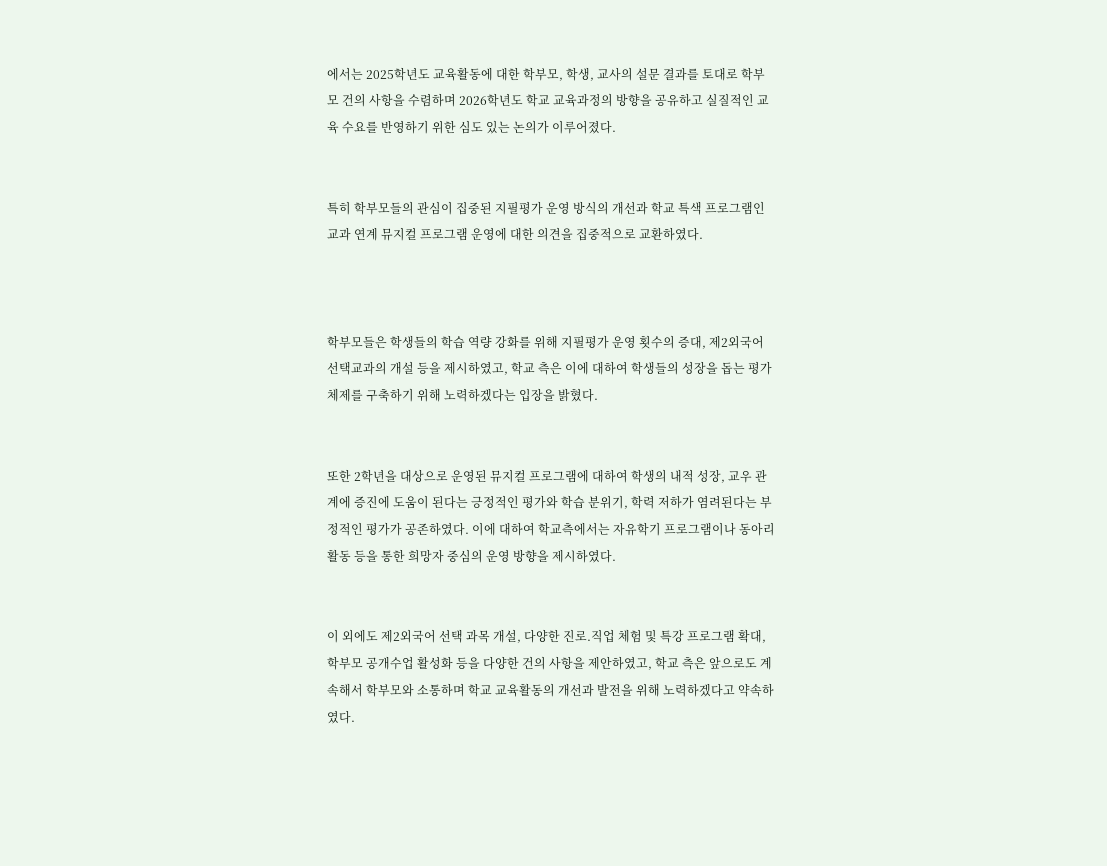에서는 2025학년도 교육활동에 대한 학부모, 학생, 교사의 설문 결과를 토대로 학부모 건의 사항을 수렴하며 2026학년도 학교 교육과정의 방향을 공유하고 실질적인 교육 수요를 반영하기 위한 심도 있는 논의가 이루어졌다.


특히 학부모들의 관심이 집중된 지필평가 운영 방식의 개선과 학교 특색 프로그램인 교과 연계 뮤지컬 프로그램 운영에 대한 의견을 집중적으로 교환하였다.



학부모들은 학생들의 학습 역량 강화를 위해 지필평가 운영 횟수의 증대, 제2외국어 선택교과의 개설 등을 제시하였고, 학교 측은 이에 대하여 학생들의 성장을 돕는 평가 체제를 구축하기 위해 노력하겠다는 입장을 밝혔다.


또한 2학년을 대상으로 운영된 뮤지컬 프로그램에 대하여 학생의 내적 성장, 교우 관계에 증진에 도움이 된다는 긍정적인 평가와 학습 분위기, 학력 저하가 염려된다는 부정적인 평가가 공존하였다. 이에 대하여 학교측에서는 자유학기 프로그램이나 동아리 활동 등을 통한 희망자 중심의 운영 방향을 제시하였다.


이 외에도 제2외국어 선택 과목 개설, 다양한 진로.직업 체험 및 특강 프로그램 확대, 학부모 공개수업 활성화 등을 다양한 건의 사항을 제안하였고, 학교 측은 앞으로도 계속해서 학부모와 소통하며 학교 교육활동의 개선과 발전을 위해 노력하겠다고 약속하였다.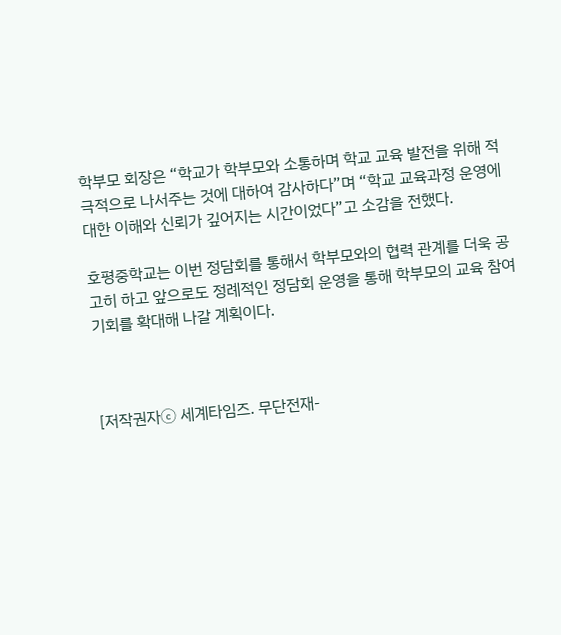학부모 회장은 “학교가 학부모와 소통하며 학교 교육 발전을 위해 적극적으로 나서주는 것에 대하여 감사하다”며 “학교 교육과정 운영에 대한 이해와 신뢰가 깊어지는 시간이었다”고 소감을 전했다.

호평중학교는 이번 정담회를 통해서 학부모와의 협력 관계를 더욱 공고히 하고 앞으로도 정례적인 정담회 운영을 통해 학부모의 교육 참여 기회를 확대해 나갈 계획이다.



[저작권자ⓒ 세계타임즈. 무단전재-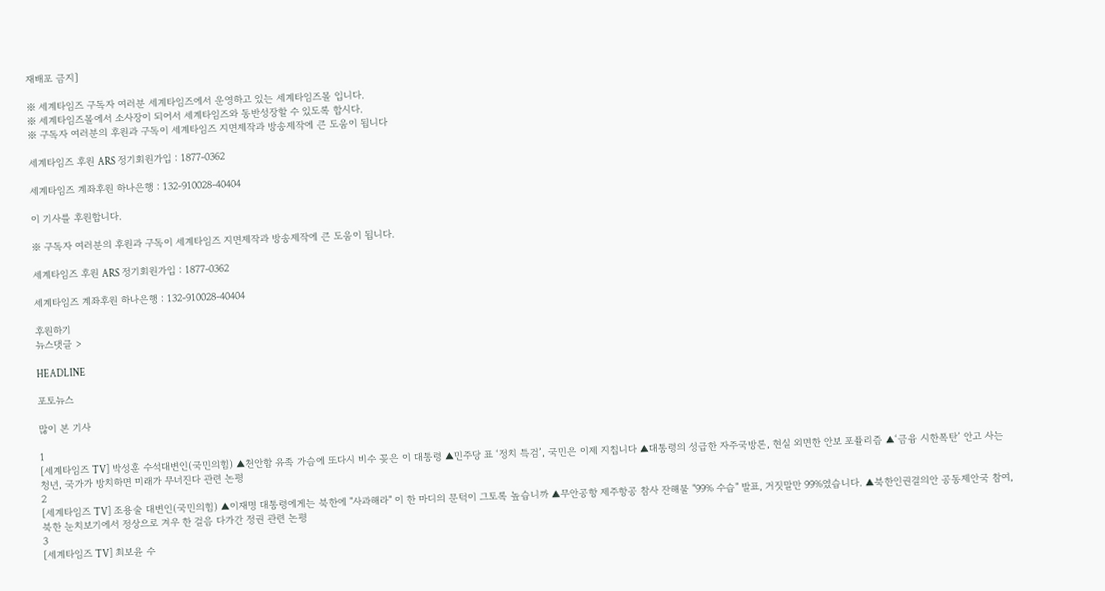재배포 금지]

※ 세계타임즈 구독자 여러분 세계타임즈에서 운영하고 있는 세계타임즈몰 입니다.
※ 세계타임즈몰에서 소사장이 되어서 세계타임즈와 동반성장할 수 있도록 합시다.
※ 구독자 여러분의 후원과 구독이 세계타임즈 지면제작과 방송제작에 큰 도움이 됩니다

세계타임즈 후원 ARS 정기회원가입 : 1877-0362

세계타임즈 계좌후원 하나은행 : 132-910028-40404

이 기사를 후원합니다.

※ 구독자 여러분의 후원과 구독이 세계타임즈 지면제작과 방송제작에 큰 도움이 됩니다.

세계타임즈 후원 ARS 정기회원가입 : 1877-0362

세계타임즈 계좌후원 하나은행 : 132-910028-40404

후원하기
뉴스댓글 >

HEADLINE

포토뉴스

많이 본 기사

1
[세계타임즈 TV] 박성훈 수석대변인(국민의힘) ▲천안함 유족 가슴에 또다시 비수 꽂은 이 대통령 ▲민주당 표 ‘정치 특검’, 국민은 이제 지칩니다 ▲대통령의 성급한 자주국방론, 현실 외면한 안보 포퓰리즘 ▲‘금융 시한폭탄’ 안고 사는 청년, 국가가 방치하면 미래가 무너진다 관련 논평
2
[세계타임즈 TV] 조용술 대변인(국민의힘) ▲이재명 대통령에게는 북한에 "사과해라" 이 한 마디의 문턱이 그토록 높습니까 ▲무안공항 제주항공 참사 잔해물 "99% 수습" 발표, 거짓말만 99%였습니다. ▲북한인권결의안 공동제안국 참여, 북한 눈치보기에서 정상으로 겨우 한 걸음 다가간 정권 관련 논평
3
[세계타임즈 TV] 최보윤 수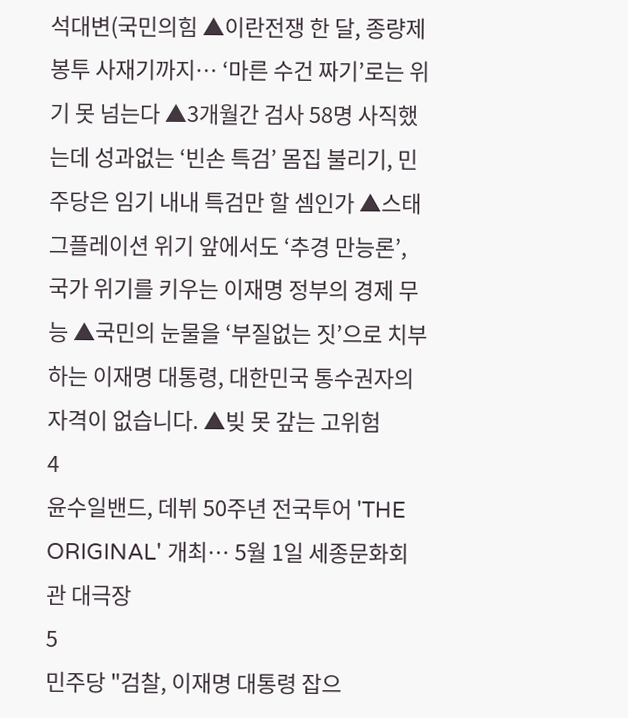석대변(국민의힘 ▲이란전쟁 한 달, 종량제봉투 사재기까지… ‘마른 수건 짜기’로는 위기 못 넘는다 ▲3개월간 검사 58명 사직했는데 성과없는 ‘빈손 특검’ 몸집 불리기, 민주당은 임기 내내 특검만 할 셈인가 ▲스태그플레이션 위기 앞에서도 ‘추경 만능론’, 국가 위기를 키우는 이재명 정부의 경제 무능 ▲국민의 눈물을 ‘부질없는 짓’으로 치부하는 이재명 대통령, 대한민국 통수권자의 자격이 없습니다. ▲빚 못 갚는 고위험
4
윤수일밴드, 데뷔 50주년 전국투어 'THE ORIGINAL' 개최… 5월 1일 세종문화회관 대극장
5
민주당 "검찰, 이재명 대통령 잡으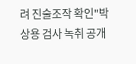려 진술조작 확인"박상용 검사 녹취 공개